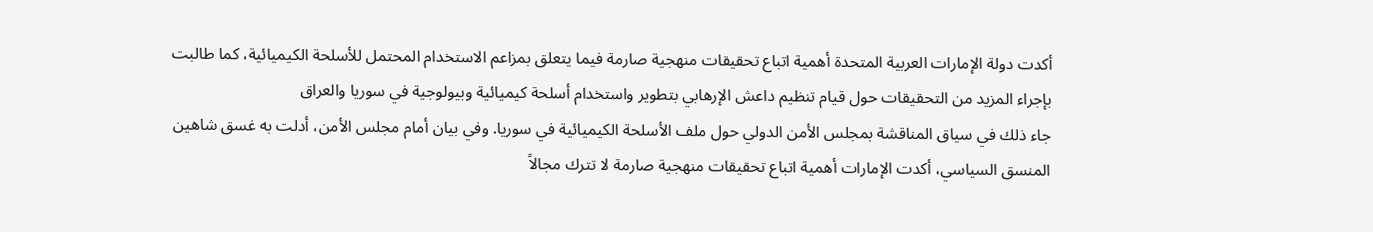أكدت دولة الإمارات العربية المتحدة أهمية اتباع تحقيقات منهجية صارمة فيما يتعلق بمزاعم الاستخدام المحتمل للأسلحة الكيميائية، كما طالبت بإجراء المزيد من التحقيقات حول قيام تنظيم داعش الإرهابي بتطوير واستخدام أسلحة كيميائية وبيولوجية في سوريا والعراق
جاء ذلك في سياق المناقشة بمجلس الأمن الدولي حول ملف الأسلحة الكيميائية في سوريا. وفي بيان أمام مجلس الأمن، أدلت به غسق شاهين المنسق السياسي، أكدت الإمارات أهمية اتباع تحقيقات منهجية صارمة لا تترك مجالاً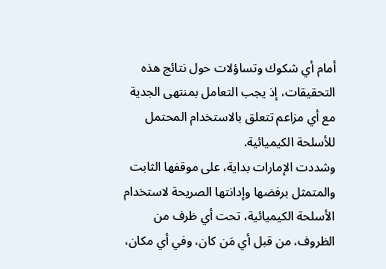أمام أي شكوك وتساؤلات حول نتائج هذه التحقيقات، إذ يجب التعامل بمنتهى الجدية مع أي مزاعم تتعلق بالاستخدام المحتمل للأسلحة الكيميائية.
وشددت الإمارات بداية، على موقفها الثابت والمتمثل برفضها وإدانتها الصريحة لاستخدام الأسلحة الكيميائية، تحت أي ظرف من الظروف، من قبل أي مَن كان، وفي أي مكان،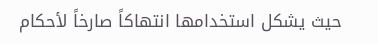حيث يشكل استخدامها انتهاكاً صارخاً لأحكام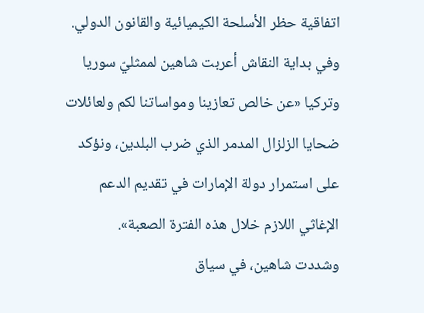اتفاقية حظر الأسلحة الكيميائية والقانون الدولي.
وفي بداية النقاش أعربت شاهين لممثليّ سوريا وتركيا «عن خالص تعازينا ومواساتنا لكم ولعائلات ضحايا الزلزال المدمر الذي ضرب البلدين، ونؤكد على استمرار دولة الإمارات في تقديم الدعم الإغاثي اللازم خلال هذه الفترة الصعبة».
وشددت شاهين، في سياق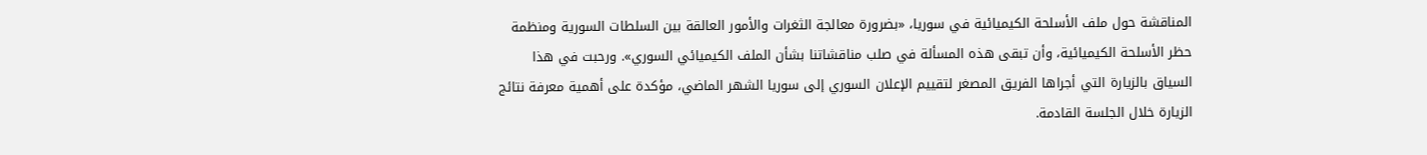المناقشة حول ملف الأسلحة الكيميائية في سوريا، «بضرورة معالجة الثغرات والأمور العالقة بين السلطات السورية ومنظمة حظر الأسلحة الكيميائية، وأن تبقى هذه المسألة في صلب مناقشاتنا بشأن الملف الكيميائي السوري». ورحبت في هذا السياق بالزيارة التي أجراها الفريق المصغر لتقييم الإعلان السوري إلى سوريا الشهر الماضي، مؤكدة على أهمية معرفة نتائج الزيارة خلال الجلسة القادمة.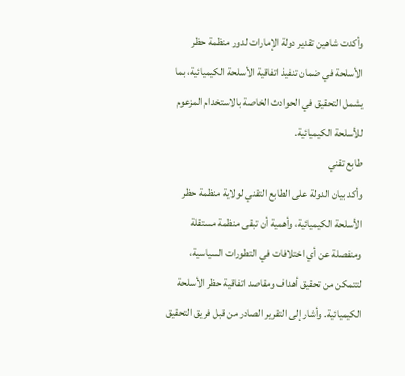وأكدت شاهين تقدير دولة الإمارات لدور منظمة حظر الأسلحة في ضمان تنفيذ اتفاقية الأسلحة الكيميائية، بما يشمل التحقيق في الحوادث الخاصة بالاستخدام المزعوم للأسلحة الكيميائية.
طابع تقني
وأكد بيان الدولة على الطابع التقني لولاية منظمة حظر الأسلحة الكيميائية، وأهمية أن تبقى منظمة مستقلة ومنفصلة عن أي اختلافات في التطورات السياسية، لتتمكن من تحقيق أهداف ومقاصد اتفاقية حظر الأسلحة الكيميائية. وأشار إلى التقرير الصادر من قبل فريق التحقيق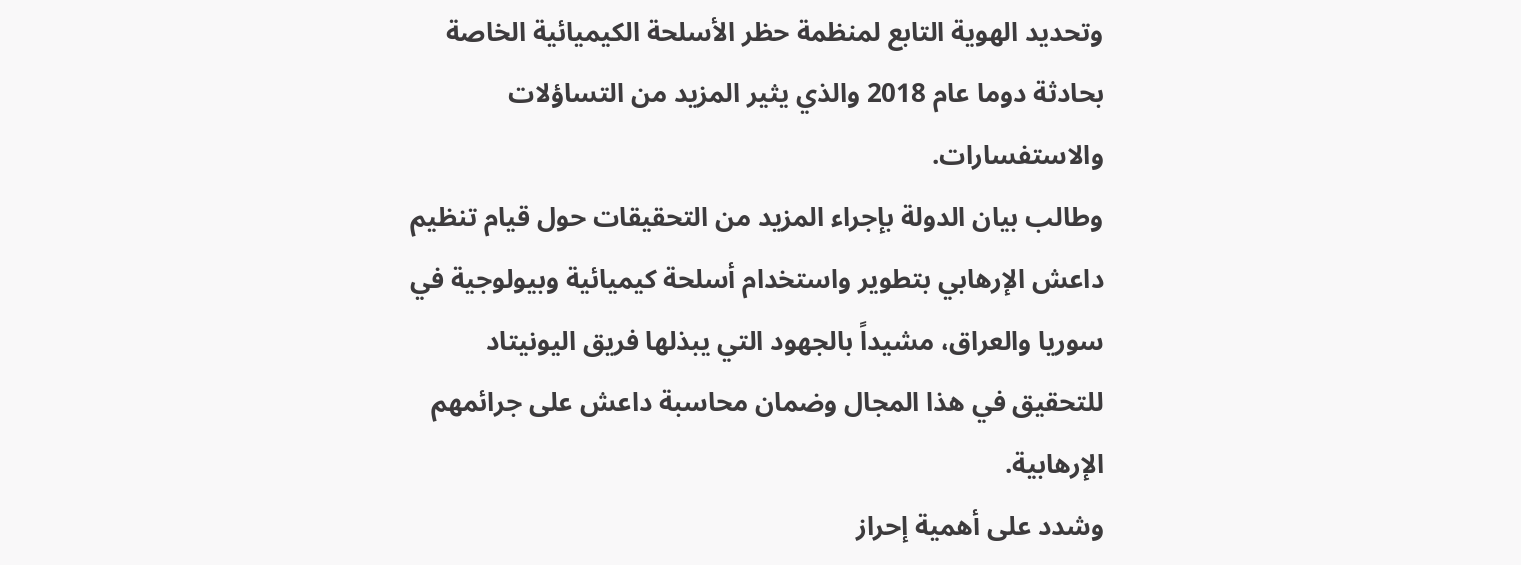وتحديد الهوية التابع لمنظمة حظر الأسلحة الكيميائية الخاصة بحادثة دوما عام 2018 والذي يثير المزيد من التساؤلات والاستفسارات.
وطالب بيان الدولة بإجراء المزيد من التحقيقات حول قيام تنظيم داعش الإرهابي بتطوير واستخدام أسلحة كيميائية وبيولوجية في سوريا والعراق، مشيداً بالجهود التي يبذلها فريق اليونيتاد للتحقيق في هذا المجال وضمان محاسبة داعش على جرائمهم الإرهابية.
وشدد على أهمية إحراز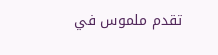تقدم ملموس في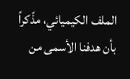الملف الكيميائي، مذّكراً بأن هدفنا الأسمى من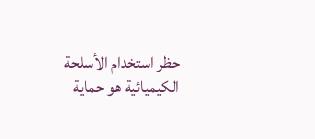حظر استخدام الأسلحة الكيميائية هو حماية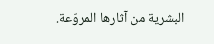البشرية من آثارها المروّعة.